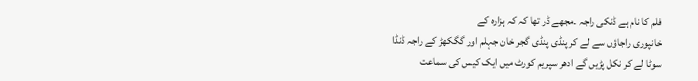فلم کا نام ہے ڈنکی راجہ ۔مجھے ڈر تھا کہ کہ ہزارہ کے
خانپوری راجاؤں سے لے کر پنڈی پنڈی گجر خان جہلم اور گگکھڑ کے راجہ ڈنڈا
سوٹا لے کر نکل پڑیں گے ادھر سپریم کورٹ میں ایک کیس کی سماعت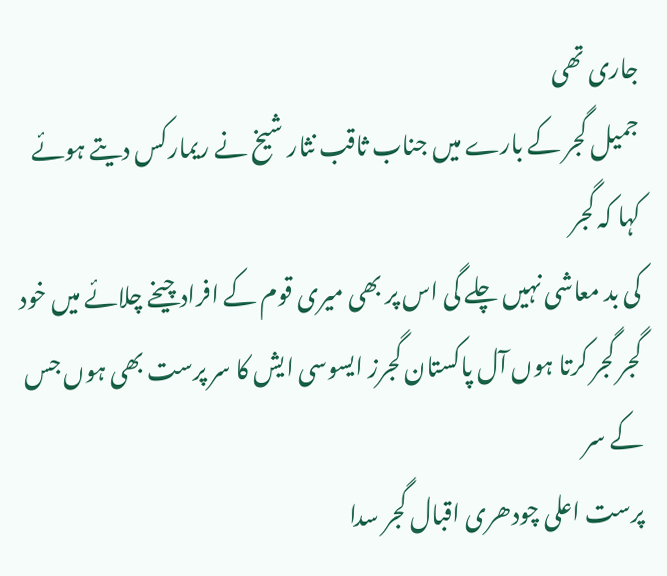جاری تھی
جمیل گجر کے بارے میں جناب ثاقب نثار شیخ نے ریمارکس دیتے ہوئے کہا کہ گجر
کی بد معاشی نہیں چلے گی اس پر بھی میری قوم کے افراد چیخے چلائے میں خود
گجر گجر کرتا ہوں آل پاکستان گجرز ایسوسی ایش کا سر پرست بھی ہوں جس کے سر
پرست اعلی چودھری اقبال گجر سدا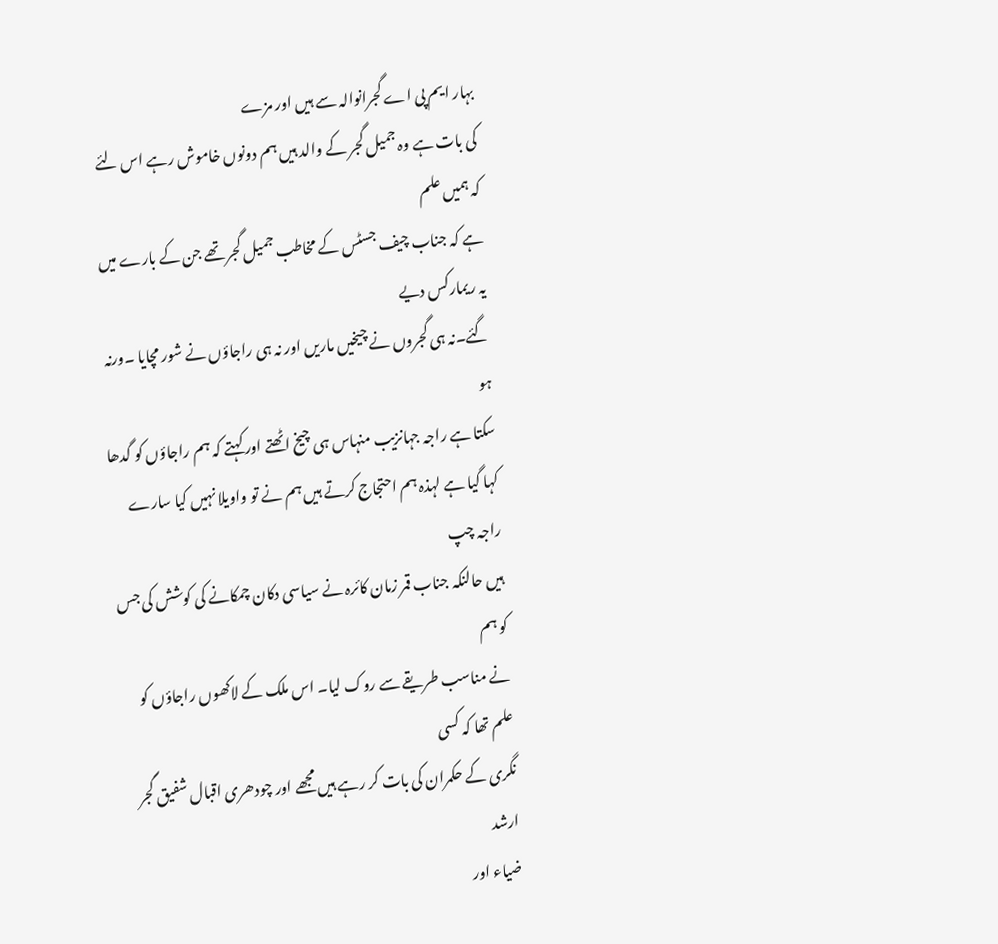بہار ایم پی اے گجرانوالہ سے ہیں اور مزے
کی بات ہے وہ جمیل گجر کے والد ہیں ہم دونوں خاموش رہے اس لئے کہ ہمیں علم
ہے کہ جناب چیف جسٹس کے مخاطب جمیل گجر تھے جن کے بارے میں یہ ریمارکس دیے
گئے۔نہ ہی گجروں نے چیخیں ماریں اور نہ ہی راجاؤں نے شور مچایا ۔ورنہ ہو
سکتا ہے راجہ جہانزیب منہاس ہی چیخ اٹھتے اور کہتے کہ ہم راجاؤں کو گدھا
کہا گیا ہے لہذہ ہم احتجاج کرتے ہیں ہم نے تو واویلا نہیں کیا سارے راجہ چپ
ہیں حالنکہ جناب قمر زمان کائرہ نے سیاسی دکان چمکانے کی کوشش کی جس کو ہم
نے مناسب طریقے سے روک لیا۔ اس ملک کے لاکھوں راجاؤں کو علم تھا کہ کسی
نگری کے حکمران کی بات کر رہے ہیں مجھے اور چودھری اقبال شفیق گجر ارشد
ضیاء اور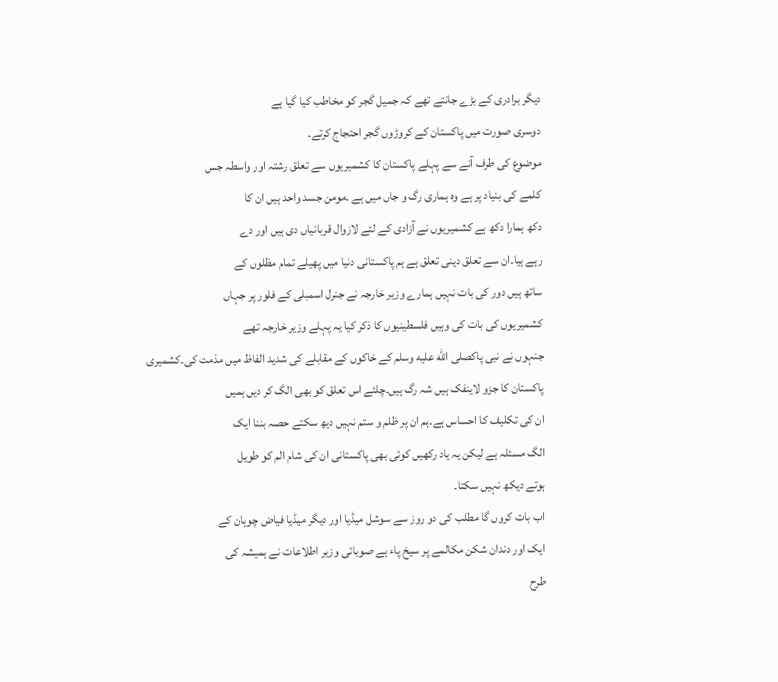دیگر برادری کے بڑے جانتے تھے کہ جمیل گجر کو مخاطب کیا گیا ہے
دوسری صورت میں پاکستان کے کروڑوں گجر احتجاج کرتے۔
موضوع کی طرف آنے سے پہلے پاکستان کا کشمیریوں سے تعلق رشتہ اور واسطہ جس
کلمے کی بنیاد پر ہے وہ ہماری رگ و جاں میں ہے ۔مومن جسد واحد ہیں ان کا
دکھ ہمارا دکھ ہے کشمیریوں نے آزادی کے لئے لازوال قربانیاں دی ہیں اور دے
رہے ہیا۔ان سے تعلق دینی تعلق ہے ہم پاکستانی دنیا میں پھیلے تمام مظلوں کے
ساتھ ہیں دور کی بات نہیں ہمارے وزیر خارجہ نے جنرل اسمبلی کے فلور پر جہاں
کشمیریوں کی بات کی وہیں فلسطینیوں کا ذکر کیا یہ پہلے وزیر خارجہ تھے
جنہوں نے نبی پاکصلى الله عليه وسلم کے خاکوں کے مقابلے کی شدید الفاظ میں مذمت کی۔کشمیری
پاکستان کا جزو لاینفک ہیں شہ رگ ہیں۔چلئے اس تعلق کو بھی الگ کر دیں ہمیں
ان کی تکلیف کا احساس ہے۔ہم ان پر ظلم و ستم نہیں دیھ سکتے حصہ بننا ایک
الگ مسئلہ ہے لیکن یہ یاد رکھیں کوئی بھی پاکستانی ان کی شام الم کو طویل
ہوتے دیکھ نہیں سکتا۔
اب بات کروں گا مطلب کی دو روز سے سوشل میڈیا اور دیگر میڈیا فیاض چوہان کے
ایک اور دندان شکن مکالمے پر سیخ پاء ہے صوبائی وزیر اطلاعات نے ہمیشہ کی
طرح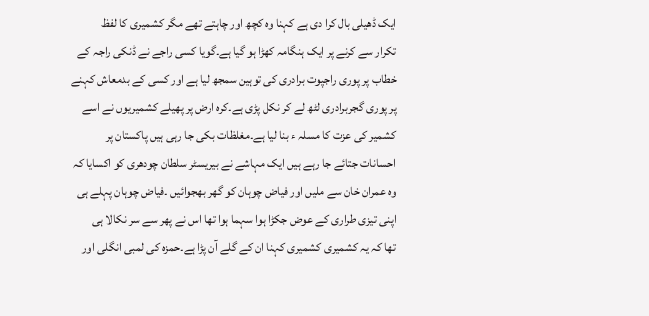ایک ڈھیلی بال کرا دی ہے کہنا وہ کچھ اور چاہتے تھے مگر کشمیری کا لفظ
تکرار سے کرنے پر ایک ہنگامہ کھڑا ہو گیا ہے۔گویا کسی راجے نے ڈنکی راجہ کے
خطاب پر پوری راجپوت برادری کی توہین سمجھ لیا ہے اور کسی کے بدمعاش کہنے
پر پوری گجربرادری لٹھ لے کر نکل پڑی ہے۔کرہ ارض پر پھیلے کشمیریوں نے اسے
کشمیر کی عزت کا مسلہ ء بنا لیا ہے۔مغلظات بکی جا رہی ہیں پاکستان پر
احسانات جتائے جا رہے ہیں ایک مہاشے نے بیریسٹر سلطان چودھری کو اکسایا کہ
وہ عمران خان سے ملیں اور فیاض چوہان کو گھر بھجوائیں ۔فیاض چوہان پہلے ہی
اپنی تیزی طراری کے عوض جکڑا ہوا سہما ہوا تھا اس نے پھر سے سر نکالا ہی
تھا کہ یہ کشمیری کشمیری کہنا ان کے گلے آن پڑا ہے۔حمزہ کی لمبی انگلی اور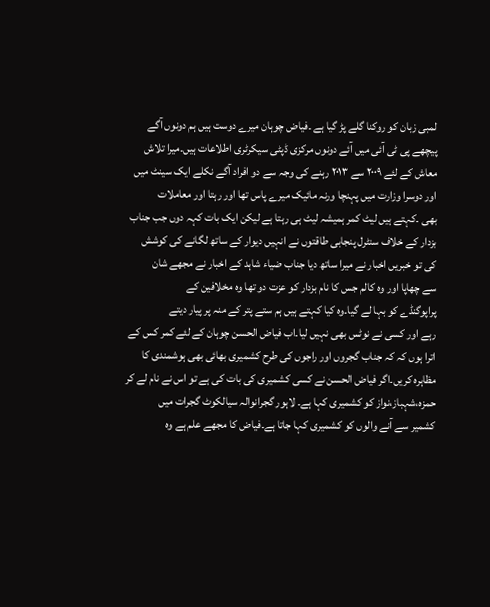لمبی زبان کو روکنا گلے پڑ گیا ہے ۔فیاض چوہان میرے دوست ہیں ہم دونوں آگے
پیچھے پی ٹی آئی میں آئے دونوں مرکزی ڈپٹی سیکرٹری اطلاعات ہیں۔میرا تلاش
معاش کے لئے ۲۰۰۹ سے ۲۰۱۳ رہنے کی وجہ سے دو افراد آگے نکلے ایک سینٹ میں
اور دوسرا وزارت میں پہنچا ورنہ مائیک میرے پاس تھا اور رہتا اور معاملات
بھی ۔کہتے ہیں لیٹ کمر ہمیشہ لیٹ ہی رہتا ہے لیکن ایک بات کہہ دوں جب جناب
بزدار کے خلاف سنٹرل پنجابی طاقتوں نے انہیں دیوار کے ساتھ لگانے کی کوشش
کی تو خبریں اخبار نے میرا ساتھ دیا جناب ضیاء شاہد کے اخبار نے مجھے شان
سے چھاپا اور وہ کالم جس کا نام بزدار کو عزت دو تھا وہ مخلافین کے
پراپوگنڈے کو بہا لے گیا۔وہ کیا کہتے ہیں ہم ستے پتر کے منہ پر پیار دیتے
رہے اور کسی نے نوٹس بھی نہیں لیا۔اب فیاض الحسن چوہان کے لئے کمر کس کے
اترا ہوں کہ کہ جناب گجروں اور راجوں کی طرح کشمیری بھائی بھی ہوشمندی کا
مظاہرہ کریں۔اگر فیاض الحسن نے کسی کشمیری کی بات کی ہے تو اس نے نام لے کر
حمزہ،شہباز،نواز کو کشمیری کہا ہے۔ لاہور گجرانوالہ سیالکوٹ گجرات میں
کشمیر سے آنے والوں کو کشمیری کہا جاتا ہے۔فیاض کا مجھے علم ہے وہ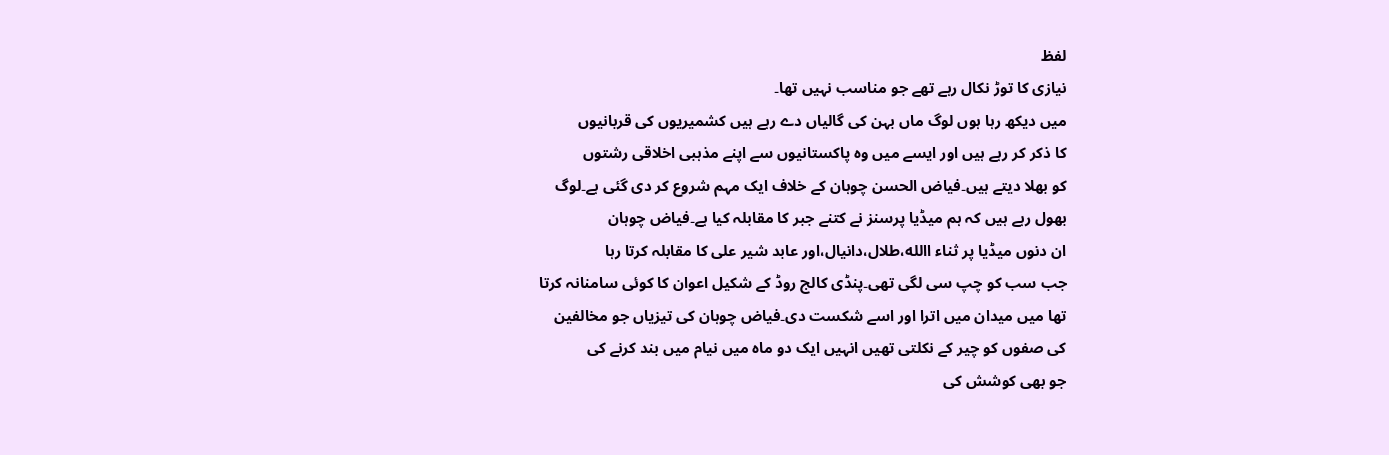لفظ
نیازی کا توڑ نکال رہے تھے جو مناسب نہیں تھا۔
میں دیکھ رہا ہوں لوگ ماں بہن کی گالیاں دے رہے ہیں کشمیریوں کی قربانیوں
کا ذکر کر رہے ہیں اور ایسے میں وہ پاکستانیوں سے اپنے مذہبی اخلاقی رشتوں
کو بھلا دیتے ہیں۔فیاض الحسن چوہان کے خلاف ایک مہم شروع کر دی گئی ہے۔لوگ
بھول رہے ہیں کہ ہم میڈیا پرسنز نے کتنے جبر کا مقابلہ کیا ہے۔فیاض چوہان
ان دنوں میڈیا پر ثناء االله،طلال،دانیال،اور عابد شیر علی کا مقابلہ کرتا رہا
جب سب کو چپ سی لگی تھی۔پنڈی کالج روڈ کے شکیل اعوان کا کوئی سامنانہ کرتا
تھا میں میدان میں اترا اور اسے شکست دی۔فیاض چوہان کی تیزیاں جو مخالفین
کی صفوں کو چیر کے نکلتی تھیں انہیں ایک دو ماہ میں نیام میں بند کرنے کی
جو بھی کوشش کی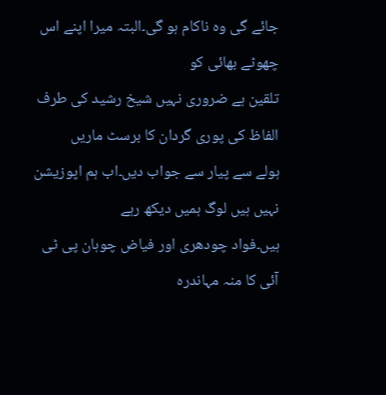جائے گی وہ ناکام ہو گی۔البتہ میرا اپنے اس چھوٹے بھائی کو
تلقین ہے ضروری نہیں شیخ رشید کی طرف الفاظ کی پوری گردان کا برسٹ ماریں
ہولے سے پیار سے جواب دیں۔اب ہم اپوزیشن نہیں ہیں لوگ ہمیں دیکھ رہے
ہیں۔فواد چودھری اور فیاض چوہان پی ٹی آئی کا منہ مہاندرہ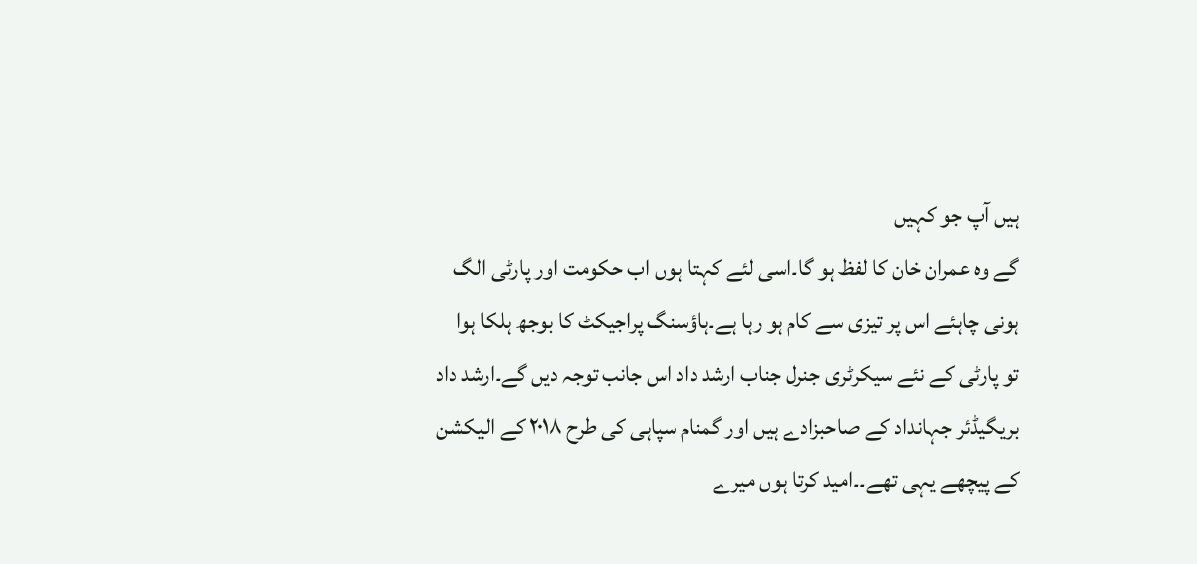ہیں آپ جو کہیں
گے وہ عمران خان کا لفظ ہو گا۔اسی لئے کہتا ہوں اب حکومت اور پارٹی الگ
ہونی چاہئے اس پر تیزی سے کام ہو رہا ہے۔ہاؤسنگ پراجیکٹ کا بوجھ ہلکا ہوا
تو پارٹی کے نئے سیکرٹری جنرل جناب ارشد داد اس جانب توجہ دیں گے۔ارشد داد
بریگیڈئر جہانداد کے صاحبزادے ہیں اور گمنام سپاہی کی طرح ۲۰۱۸ کے الیکشن
کے پیچھے یہی تھے۔۔امید کرتا ہوں میرے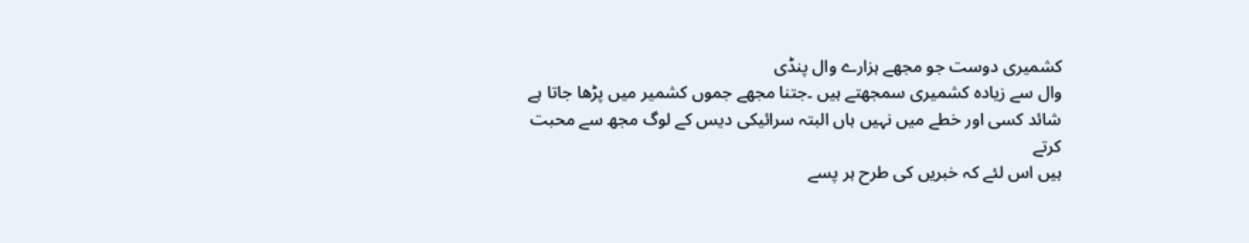کشمیری دوست جو مجھے ہزارے وال پنڈی
وال سے زیادہ کشمیری سمجھتے ہیں ۔جتنا مجھے جموں کشمیر میں پڑھا جاتا ہے
شائد کسی اور خطے میں نہیں ہاں البتہ سرائیکی دیس کے لوگ مجھ سے محبت کرتے
ہیں اس لئے کہ خبریں کی طرح ہر پسے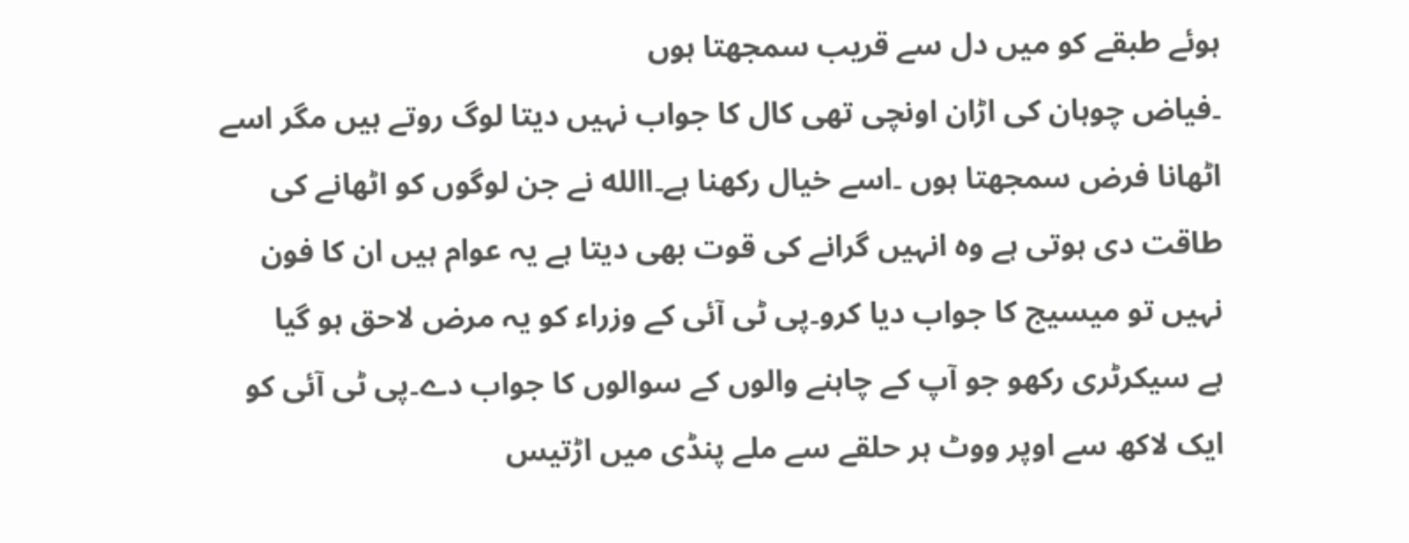ہوئے طبقے کو میں دل سے قریب سمجھتا ہوں
۔فیاض چوہان کی اڑان اونچی تھی کال کا جواب نہیں دیتا لوگ روتے ہیں مگر اسے
اٹھانا فرض سمجھتا ہوں ۔اسے خیال رکھنا ہے۔االله نے جن لوگوں کو اٹھانے کی
طاقت دی ہوتی ہے وہ انہیں گرانے کی قوت بھی دیتا ہے یہ عوام ہیں ان کا فون
نہیں تو میسیج کا جواب دیا کرو۔پی ٹی آئی کے وزراء کو یہ مرض لاحق ہو گیا
ہے سیکرٹری رکھو جو آپ کے چاہنے والوں کے سوالوں کا جواب دے۔پی ٹی آئی کو
ایک لاکھ سے اوپر ووٹ ہر حلقے سے ملے پنڈی میں اڑتیس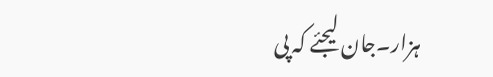ہزار۔جان لیجئے کہ پی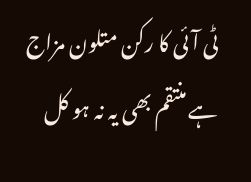ٹی آئی کا رکن متلون مزاج ہے منتقم بھی یہ نہ ہو کل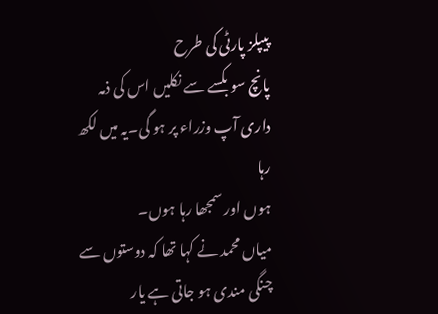پیپلز پارٹی کی طرح
پانچ سو بکسے سے نکلیں اس کی ذمہ داری آپ وزراء پر ہو گی۔یہ میں لکھ رہا
ہوں اور سمجھا رہا ہوں۔
میاں محمد نے کہا تھا کہ دوستوں سے چنگی مندی ہو جاتی ہے یار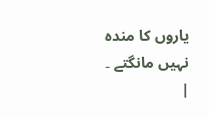یاروں کا مندہ
نہیں مانگتے ۔
|